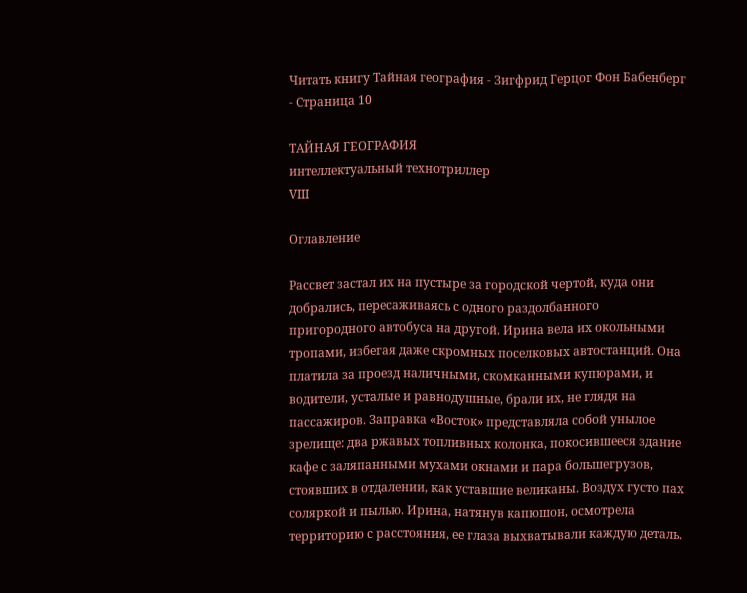Читать книгу Тайная география - Зигфрид Герцог Фон Бабенберг - Страница 10

ТАЙНАЯ ГЕОГРАФИЯ
интеллектуальный технотриллер
VIII

Оглавление

Рассвет застал их на пустыре за городской чертой, куда они добрались, пересаживаясь с одного раздолбанного пригородного автобуса на другой. Ирина вела их окольными тропами, избегая даже скромных поселковых автостанций. Она платила за проезд наличными, скомканными купюрами, и водители, усталые и равнодушные, брали их, не глядя на пассажиров. Заправка «Восток» представляла собой унылое зрелище: два ржавых топливных колонка, покосившееся здание кафе с заляпанными мухами окнами и пара большегрузов, стоявших в отдалении, как уставшие великаны. Воздух густо пах соляркой и пылью. Ирина, натянув капюшон, осмотрела территорию с расстояния, ее глаза выхватывали каждую деталь.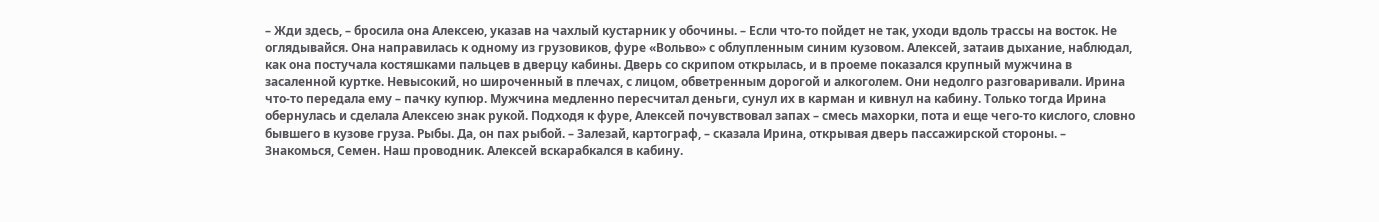– Жди здесь, – бросила она Алексею, указав на чахлый кустарник у обочины. – Если что-то пойдет не так, уходи вдоль трассы на восток. Не оглядывайся. Она направилась к одному из грузовиков, фуре «Вольво» с облупленным синим кузовом. Алексей, затаив дыхание, наблюдал, как она постучала костяшками пальцев в дверцу кабины. Дверь со скрипом открылась, и в проеме показался крупный мужчина в засаленной куртке. Невысокий, но широченный в плечах, с лицом, обветренным дорогой и алкоголем. Они недолго разговаривали. Ирина что-то передала ему – пачку купюр. Мужчина медленно пересчитал деньги, сунул их в карман и кивнул на кабину. Только тогда Ирина обернулась и сделала Алексею знак рукой. Подходя к фуре, Алексей почувствовал запах – смесь махорки, пота и еще чего-то кислого, словно бывшего в кузове груза. Рыбы. Да, он пах рыбой. – Залезай, картограф, – сказала Ирина, открывая дверь пассажирской стороны. – Знакомься, Семен. Наш проводник. Алексей вскарабкался в кабину.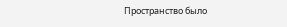Пространство было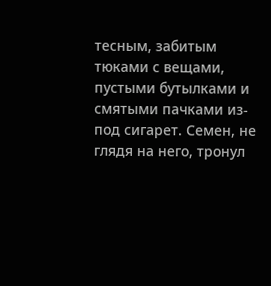тесным, забитым тюками с вещами, пустыми бутылками и смятыми пачками из-под сигарет. Семен, не глядя на него, тронул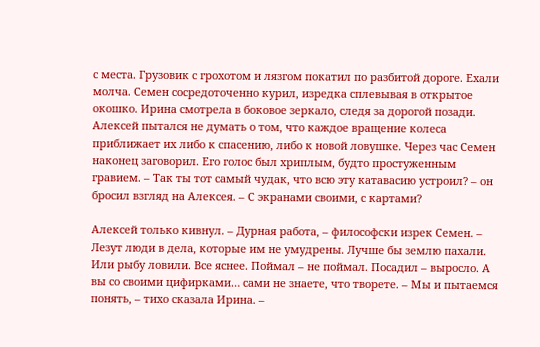с места. Грузовик с грохотом и лязгом покатил по разбитой дороге. Ехали молча. Семен сосредоточенно курил, изредка сплевывая в открытое окошко. Ирина смотрела в боковое зеркало, следя за дорогой позади. Алексей пытался не думать о том, что каждое вращение колеса приближает их либо к спасению, либо к новой ловушке. Через час Семен наконец заговорил. Его голос был хриплым, будто простуженным гравием. – Так ты тот самый чудак, что всю эту катавасию устроил? – он бросил взгляд на Алексея. – С экранами своими, с картами?

Алексей только кивнул. – Дурная работа, – философски изрек Семен. – Лезут люди в дела, которые им не умудрены. Лучше бы землю пахали. Или рыбу ловили. Все яснее. Поймал – не поймал. Посадил – выросло. А вы со своими цифирками… сами не знаете, что творете. – Мы и пытаемся понять, – тихо сказала Ирина. –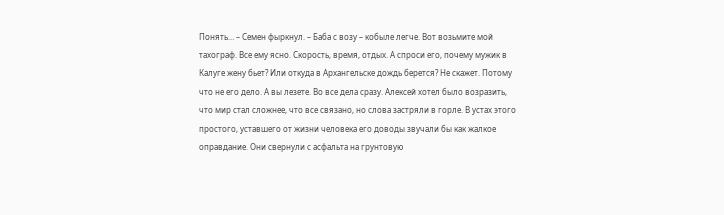Понять… – Семен фыркнул. – Баба с возу – кобыле легче. Вот возьмите мой тахограф. Все ему ясно. Скорость, время, отдых. А спроси его, почему мужик в Калуге жену бьет? Или откуда в Архангельске дождь берется? Не скажет. Потому что не его дело. А вы лезете. Во все дела сразу. Алексей хотел было возразить, что мир стал сложнее, что все связано, но слова застряли в горле. В устах этого простого, уставшего от жизни человека его доводы звучали бы как жалкое оправдание. Они свернули с асфальта на грунтовую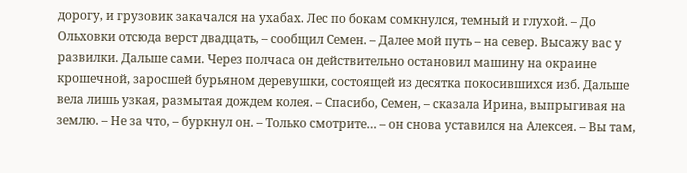дорогу, и грузовик закачался на ухабах. Лес по бокам сомкнулся, темный и глухой. – До Ольховки отсюда верст двадцать, – сообщил Семен. – Далее мой путь – на север. Высажу вас у развилки. Дальше сами. Через полчаса он действительно остановил машину на окраине крошечной, заросшей бурьяном деревушки, состоящей из десятка покосившихся изб. Дальше вела лишь узкая, размытая дождем колея. – Спасибо, Семен, – сказала Ирина, выпрыгивая на землю. – Не за что, – буркнул он. – Только смотрите… – он снова уставился на Алексея. – Вы там,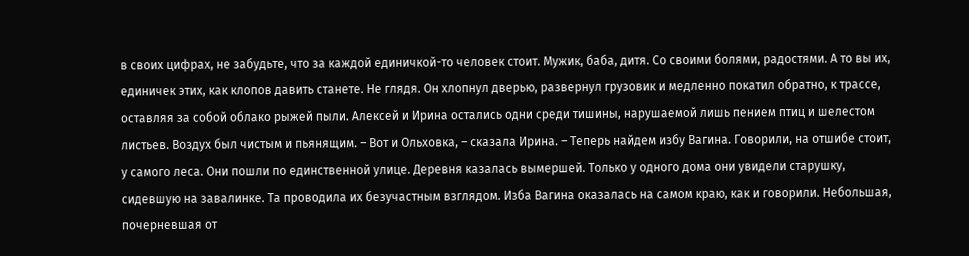в своих цифрах, не забудьте, что за каждой единичкой-то человек стоит. Мужик, баба, дитя. Со своими болями, радостями. А то вы их, единичек этих, как клопов давить станете. Не глядя. Он хлопнул дверью, развернул грузовик и медленно покатил обратно, к трассе, оставляя за собой облако рыжей пыли. Алексей и Ирина остались одни среди тишины, нарушаемой лишь пением птиц и шелестом листьев. Воздух был чистым и пьянящим. – Вот и Ольховка, – сказала Ирина. – Теперь найдем избу Вагина. Говорили, на отшибе стоит, у самого леса. Они пошли по единственной улице. Деревня казалась вымершей. Только у одного дома они увидели старушку, сидевшую на завалинке. Та проводила их безучастным взглядом. Изба Вагина оказалась на самом краю, как и говорили. Небольшая, почерневшая от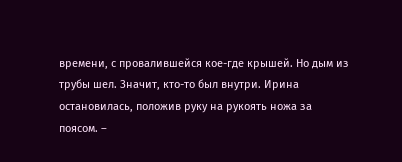времени, с провалившейся кое-где крышей. Но дым из трубы шел. Значит, кто-то был внутри. Ирина остановилась, положив руку на рукоять ножа за поясом. –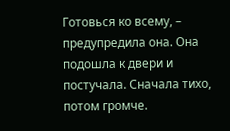Готовься ко всему, – предупредила она. Она подошла к двери и постучала. Сначала тихо, потом громче.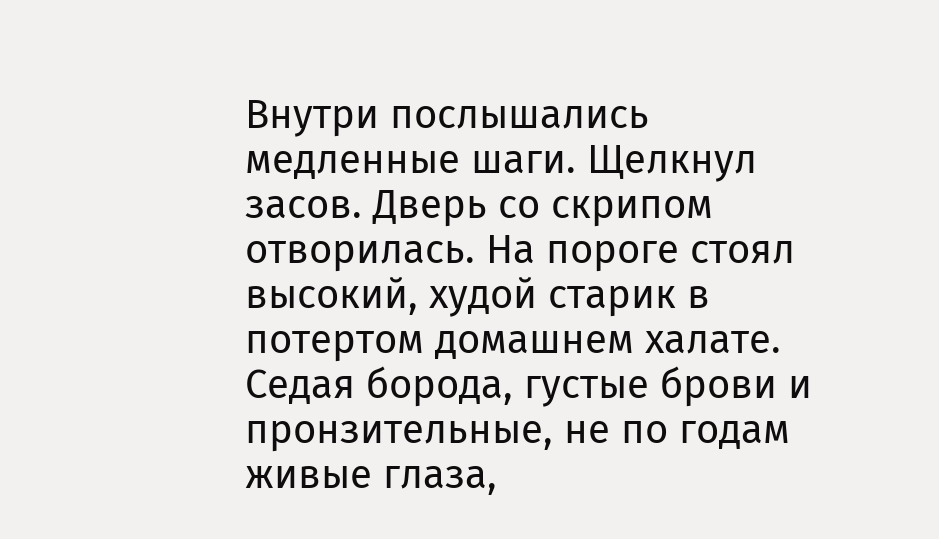Внутри послышались медленные шаги. Щелкнул засов. Дверь со скрипом отворилась. На пороге стоял высокий, худой старик в потертом домашнем халате. Седая борода, густые брови и пронзительные, не по годам живые глаза,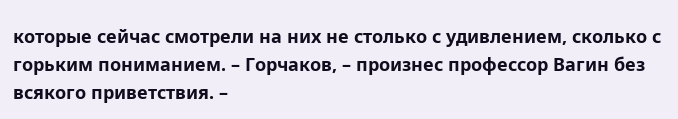которые сейчас смотрели на них не столько с удивлением, сколько с горьким пониманием. – Горчаков, – произнес профессор Вагин без всякого приветствия. –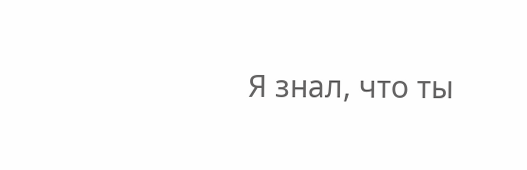Я знал, что ты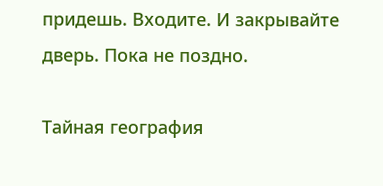придешь. Входите. И закрывайте дверь. Пока не поздно.

Тайная география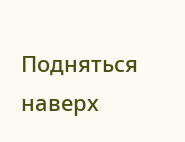Подняться наверх